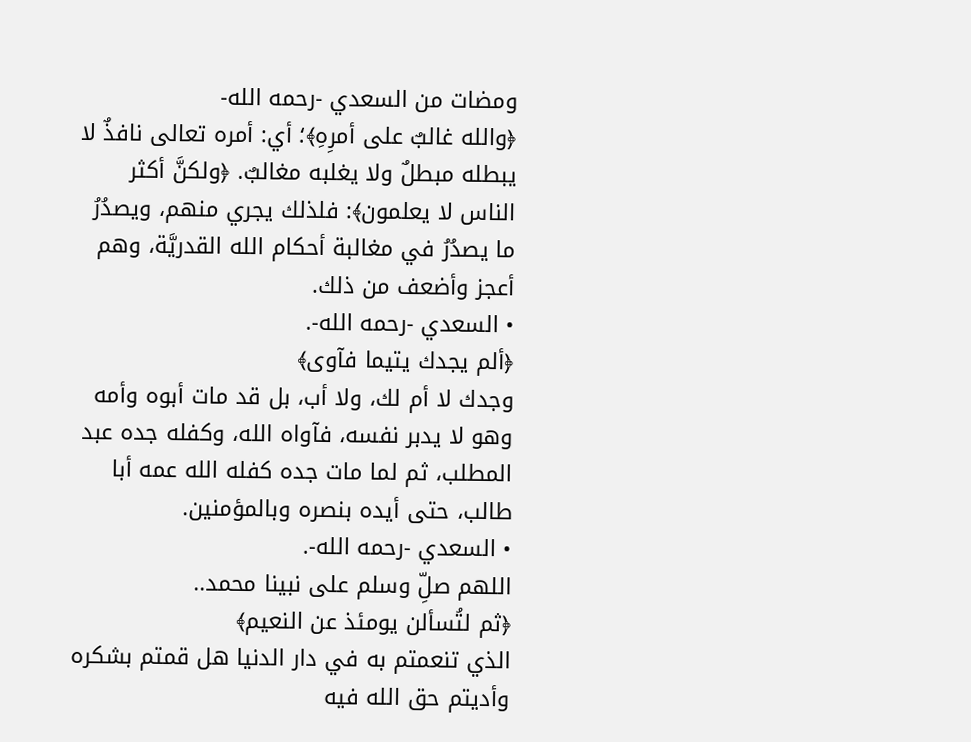ومضات من السعدي -رحمه الله-
﴿والله غالبٌ على أمرِهِ﴾؛ أي: أمره تعالى نافذٌ لا يبطله مبطلٌ ولا يغلبه مغالبٌ. ﴿ولكنَّ أكثر الناس لا يعلمون﴾: فلذلك يجري منهم، ويصدُرُ ما يصدُرُ في مغالبة أحكام الله القدريَّة، وهم أعجز وأضعف من ذلك.
• السعدي -رحمه الله-.
﴿ألم يجدك يتيما فآوى﴾
وجدك لا أم لك، ولا أب، بل قد مات أبوه وأمه وهو لا يدبر نفسه، فآواه الله، وكفله جده عبد المطلب، ثم لما مات جده كفله الله عمه أبا طالب، حتى أيده بنصره وبالمؤمنين.
• السعدي -رحمه الله-.
اللهم صلِّ وسلم على نبينا محمد..
﴿ثم لتُسألن يومئذ عن النعيم﴾
الذي تنعمتم به في دار الدنيا هل قمتم بشكره وأديتم حق الله فيه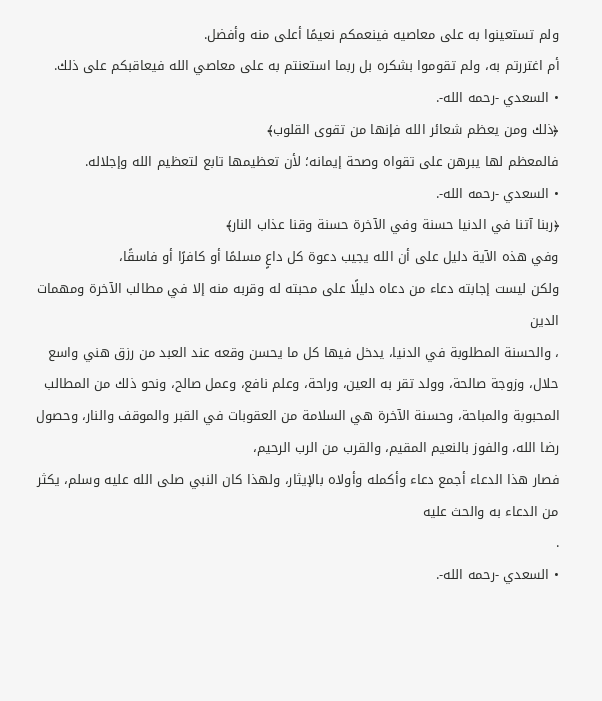ولم تستعينوا به على معاصيه فينعمكم نعيمًا أعلى منه وأفضل.
أم اغتررتم به، ولم تقوموا بشكره بل ربما استعنتم به على معاصي الله فيعاقبكم على ذلك.
• السعدي -رحمه الله-.
﴿ذلك ومن يعظم شعائر الله فإنها من تقوى القلوب﴾
فالمعظم لها يبرهن على تقواه وصحة إيمانه؛ لأن تعظيمها تابع لتعظيم الله وإجلاله.
• السعدي -رحمه الله-.
﴿ربنا آتنا في الدنيا حسنة وفي الآخرة حسنة وقنا عذاب النار﴾
وفي هذه الآية دليل على أن الله يجيب دعوة كل داعٍ مسلمًا أو كافرًا أو فاسقًا،
ولكن ليست إجابته دعاء من دعاه دليلًا على محبته له وقربه منه إلا في مطالب الآخرة ومهمات الدين
، والحسنة المطلوبة في الدنيا، يدخل فيها كل ما يحسن وقعه عند العبد من رزق هني واسع حلال، وزوجة صالحة، وولد تقر به العين، وراحة، وعلم نافع، وعمل صالح، ونحو ذلك من المطالب المحبوبة والمباحة، وحسنة الآخرة هي السلامة من العقوبات في القبر والموقف والنار، وحصول رضا الله، والفوز بالنعيم المقيم، والقرب من الرب الرحيم،
فصار هذا الدعاء أجمع دعاء وأكمله وأولاه بالإيثار، ولهذا كان النبي صلى الله عليه وسلم، يكثر من الدعاء به والحث عليه
.
• السعدي -رحمه الله-.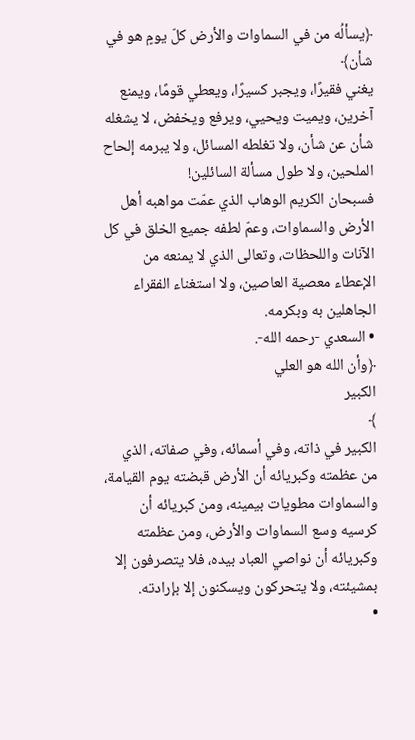﴿يسألُه من في السماوات والأرض كلّ يومٍ هو في شأن﴾
يغني فقيرًا، ويجبر كسيرًا، ويعطي قومًا، ويمنع آخرين، ويميت ويحيي، ويرفع ويخفض، لا يشغله شأن عن شأن، ولا تغلطه المسائل، ولا يبرمه إلحاح الملحين، ولا طول مسألة السائلين!
فسبحان الكريم الوهاب الذي عمّت مواهبه أهل الأرض والسماوات، وعمّ لطفه جميع الخلق في كل الآنات واللحظات، وتعالى الذي لا يمنعه من الإعطاء معصية العاصين، ولا استغناء الفقراء الجاهلين به وبكرمه.
• السعدي -رحمه الله-.
﴿وأن الله هو العلي
الكبير
﴾
الكبير في ذاته، وفي أسمائه، وفي صفاته، الذي من عظمته وكبريائه أن الأرض قبضته يوم القيامة، والسماوات مطويات بيمينه، ومن كبريائه أن كرسيه وسع السماوات والأرض، ومن عظمته وكبريائه أن نواصي العباد بيده، فلا يتصرفون إلا بمشيئته، ولا يتحركون ويسكنون إلا بإرادته.
•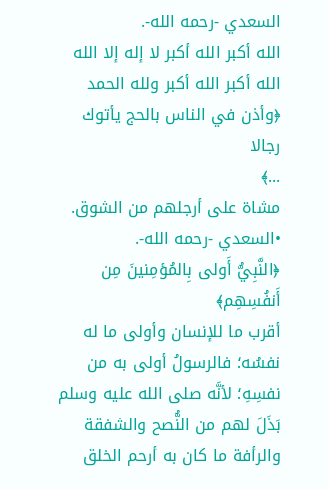السعدي -رحمه الله-.
الله أكبر الله أكبر لا إله إلا الله
الله أكبر الله أكبر ولله الحمد
﴿وأذن في الناس بالحج يأتوك
رجالا
...﴾
مشاة على أرجلهم من الشوق.
•السعدي -رحمه الله-.
﴿النَّبِيُّ أَولى بِالمُؤمِنينَ مِن أَنفُسِهِم﴾
أقرب ما للإنسان وأولى ما له نفسُه؛ فالرسولُ أولى به من نفسِهِ؛ لأنَّه صلى الله عليه وسلم بَذَلَ لهم من النُّصح والشفقة والرأفة ما كان به أرحم الخلق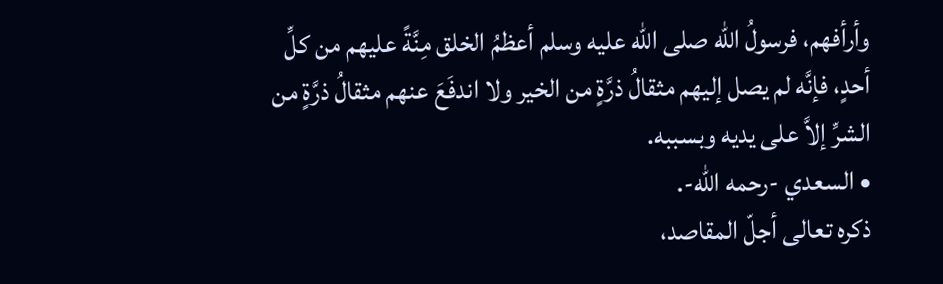وأرأفهم، فرسولُ الله صلى الله عليه وسلم أعظمُ الخلق مِنَّةً عليهم من كلِّ أحدٍ، فإنَّه لم يصل إليهم مثقالُ ذرَّةٍ من الخير ولا اندفَعَ عنهم مثقالُ ذرَّةٍ من الشرِّ إلاَّ على يديه وبسببه.
• السعدي -رحمه الله-.
ذكره تعالى أجلّ المقاصد،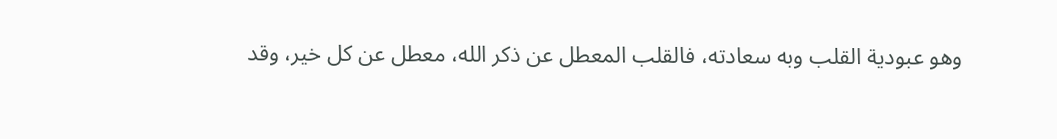وهو عبودية القلب وبه سعادته، فالقلب المعطل عن ذكر الله، معطل عن كل خير، وقد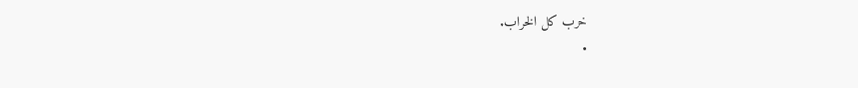خرب كل الخراب.
•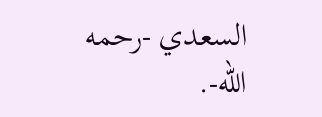السعدي -رحمه الله-.